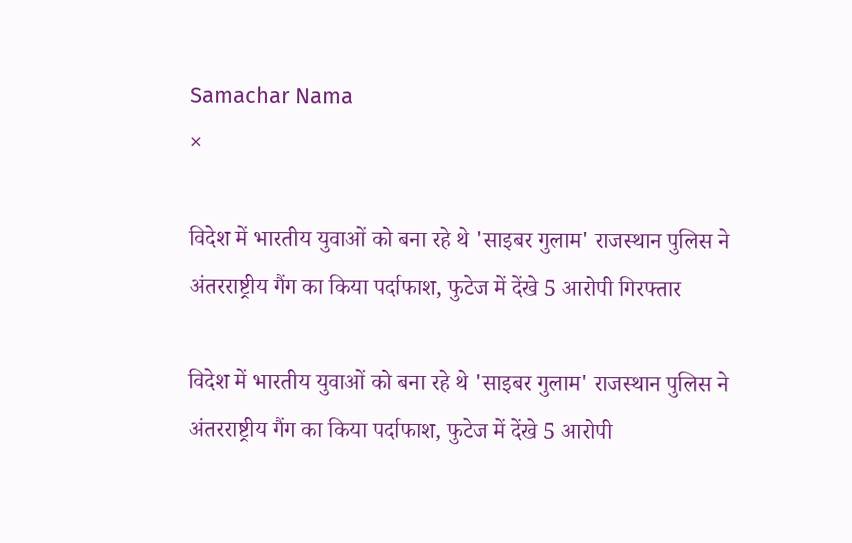Samachar Nama
×

विदेश में भारतीय युवाओं को बना रहे थे 'साइबर गुलाम' राजस्थान पुलिस ने अंतरराष्ट्रीय गैंग का किया पर्दाफाश, फुटेज में देंखे 5 आरोपी गिरफ्तार

विदेश में भारतीय युवाओं को बना रहे थे 'साइबर गुलाम' राजस्थान पुलिस ने अंतरराष्ट्रीय गैंग का किया पर्दाफाश, फुटेज में देंखे 5 आरोपी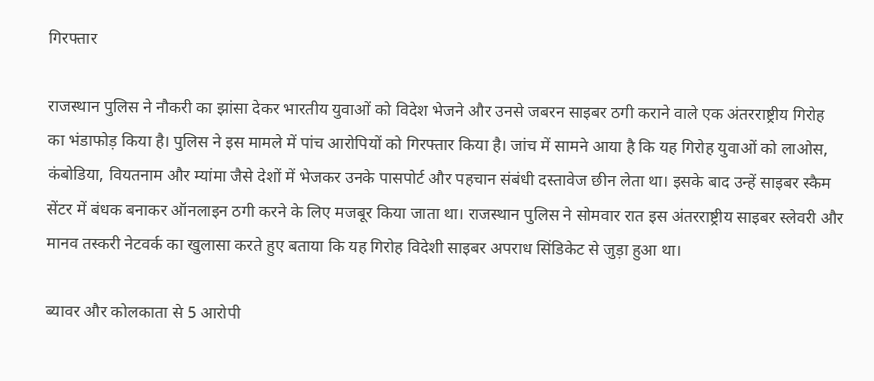गिरफ्तार

राजस्थान पुलिस ने नौकरी का झांसा देकर भारतीय युवाओं को विदेश भेजने और उनसे जबरन साइबर ठगी कराने वाले एक अंतरराष्ट्रीय गिरोह का भंडाफोड़ किया है। पुलिस ने इस मामले में पांच आरोपियों को गिरफ्तार किया है। जांच में सामने आया है कि यह गिरोह युवाओं को लाओस, कंबोडिया, वियतनाम और म्यांमा जैसे देशों में भेजकर उनके पासपोर्ट और पहचान संबंधी दस्तावेज छीन लेता था। इसके बाद उन्हें साइबर स्कैम सेंटर में बंधक बनाकर ऑनलाइन ठगी करने के लिए मजबूर किया जाता था। राजस्थान पुलिस ने सोमवार रात इस अंतरराष्ट्रीय साइबर स्लेवरी और मानव तस्करी नेटवर्क का खुलासा करते हुए बताया कि यह गिरोह विदेशी साइबर अपराध सिंडिकेट से जुड़ा हुआ था।

ब्यावर और कोलकाता से 5 आरोपी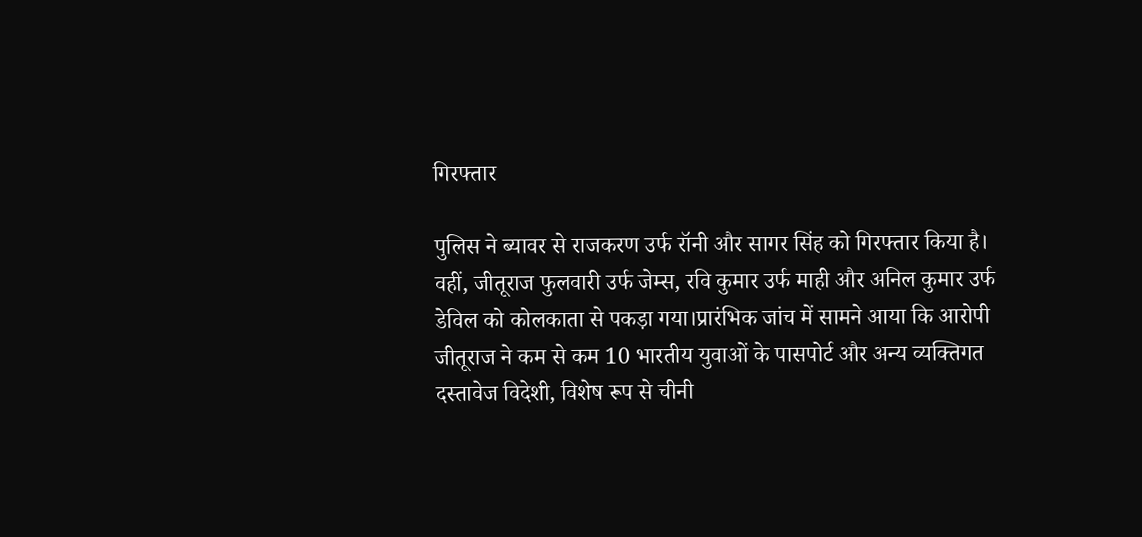गिरफ्तार

पुलिस ने ब्यावर से राजकरण उर्फ रॉनी और सागर सिंह को गिरफ्तार किया है। वहीं, जीतूराज फुलवारी उर्फ जेम्स, रवि कुमार उर्फ माही और अनिल कुमार उर्फ डेविल को कोलकाता से पकड़ा गया।प्रारंभिक जांच में सामने आया कि आरोपी जीतूराज ने कम से कम 10 भारतीय युवाओं के पासपोर्ट और अन्य व्यक्तिगत दस्तावेज विदेशी, विशेष रूप से चीनी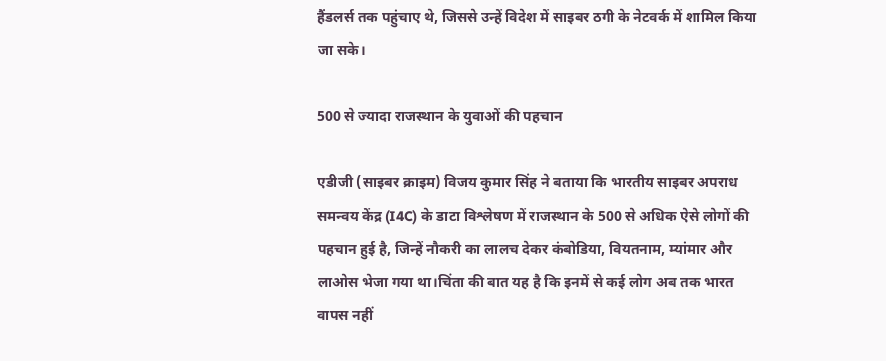हैंडलर्स तक पहुंचाए थे, जिससे उन्हें विदेश में साइबर ठगी के नेटवर्क में शामिल किया जा सके।

500 से ज्यादा राजस्थान के युवाओं की पहचान

एडीजी (साइबर क्राइम) विजय कुमार सिंह ने बताया कि भारतीय साइबर अपराध समन्वय केंद्र (I4C) के डाटा विश्लेषण में राजस्थान के 500 से अधिक ऐसे लोगों की पहचान हुई है, जिन्हें नौकरी का लालच देकर कंबोडिया, वियतनाम, म्यांमार और लाओस भेजा गया था।चिंता की बात यह है कि इनमें से कई लोग अब तक भारत वापस नहीं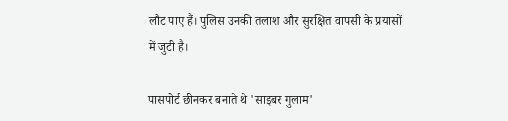लौट पाए हैं। पुलिस उनकी तलाश और सुरक्षित वापसी के प्रयासों में जुटी है।

पासपोर्ट छीनकर बनाते थे 'साइबर गुलाम'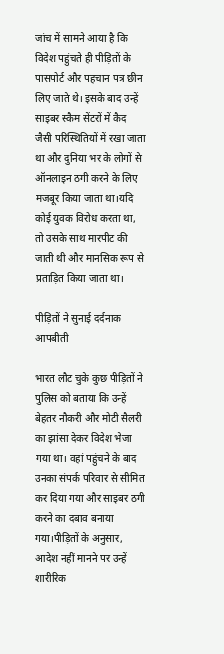जांच में सामने आया है कि विदेश पहुंचते ही पीड़ितों के पासपोर्ट और पहचान पत्र छीन लिए जाते थे। इसके बाद उन्हें साइबर स्कैम सेंटरों में कैद जैसी परिस्थितियों में रखा जाता था और दुनिया भर के लोगों से ऑनलाइन ठगी करने के लिए मजबूर किया जाता था।यदि कोई युवक विरोध करता था, तो उसके साथ मारपीट की जाती थी और मानसिक रूप से प्रताड़ित किया जाता था।

पीड़ितों ने सुनाई दर्दनाक आपबीती

भारत लौट चुके कुछ पीड़ितों ने पुलिस को बताया कि उन्हें बेहतर नौकरी और मोटी सैलरी का झांसा देकर विदेश भेजा गया था। वहां पहुंचने के बाद उनका संपर्क परिवार से सीमित कर दिया गया और साइबर ठगी करने का दबाव बनाया गया।पीड़ितों के अनुसार, आदेश नहीं मानने पर उन्हें शारीरिक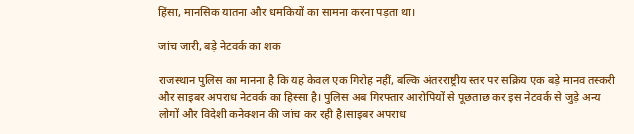हिंसा, मानसिक यातना और धमकियों का सामना करना पड़ता था।

जांच जारी, बड़े नेटवर्क का शक

राजस्थान पुलिस का मानना है कि यह केवल एक गिरोह नहीं, बल्कि अंतरराष्ट्रीय स्तर पर सक्रिय एक बड़े मानव तस्करी और साइबर अपराध नेटवर्क का हिस्सा है। पुलिस अब गिरफ्तार आरोपियों से पूछताछ कर इस नेटवर्क से जुड़े अन्य लोगों और विदेशी कनेक्शन की जांच कर रही है।साइबर अपराध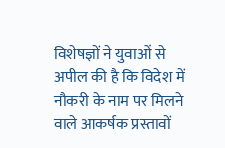विशेषज्ञों ने युवाओं से अपील की है कि विदेश में नौकरी के नाम पर मिलने वाले आकर्षक प्रस्तावों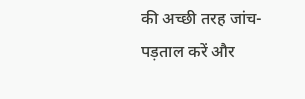की अच्छी तरह जांच-पड़ताल करें और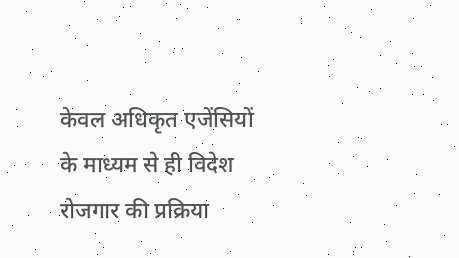केवल अधिकृत एजेंसियों के माध्यम से ही विदेश रोजगार की प्रक्रिया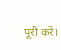पूरी करें।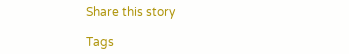Share this story

Tags